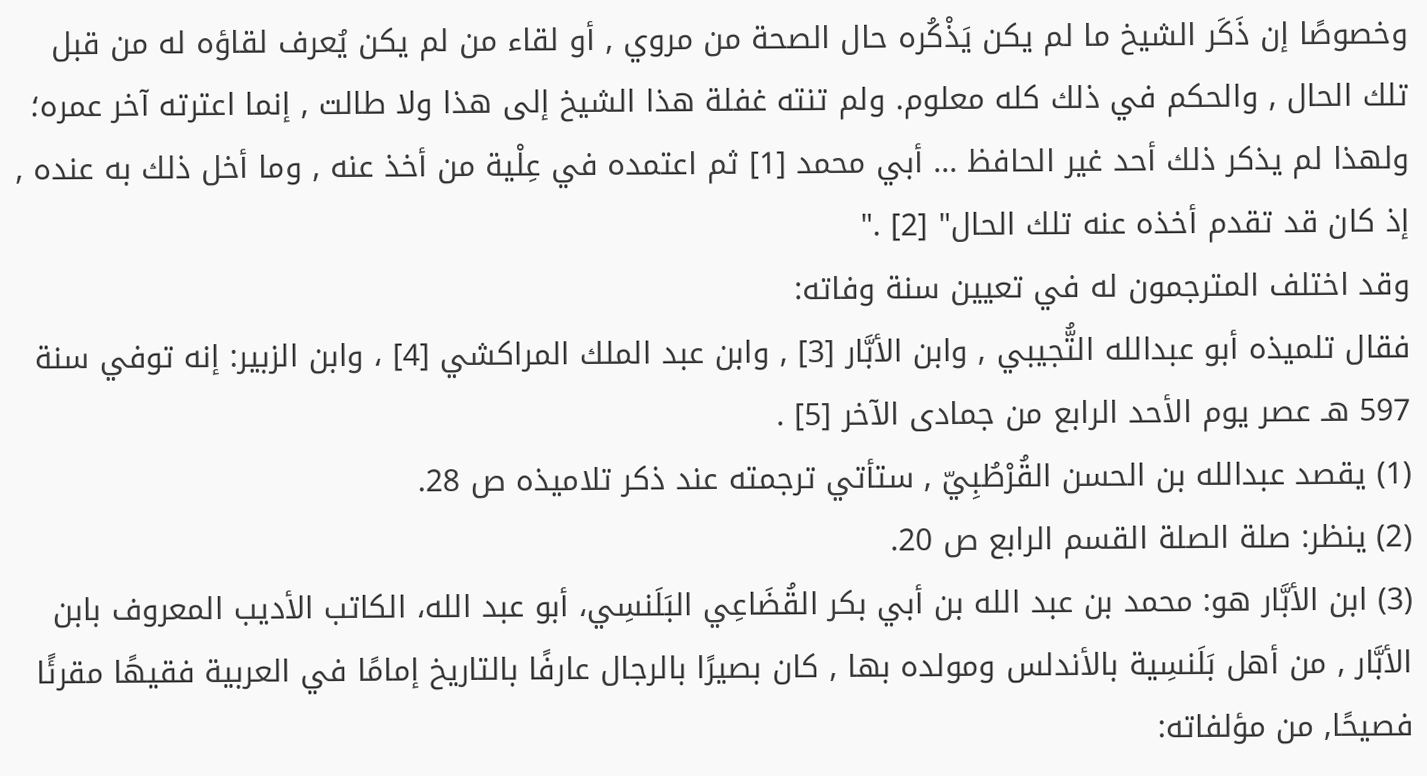وخصوصًا إن ذَكَر الشيخ ما لم يكن يَذْكُره حال الصحة من مروي , أو لقاء من لم يكن يُعرف لقاؤه له من قبل تلك الحال , والحكم في ذلك كله معلوم. ولم تنته غفلة هذا الشيخ إلى هذا ولا طالت , إنما اعترته آخر عمره؛ ولهذا لم يذكر ذلك أحد غير الحافظ ... أبي محمد [1] ثم اعتمده في عِلْية من أخذ عنه , وما أخل ذلك به عنده , إذ كان قد تقدم أخذه عنه تلك الحال" [2] ."
وقد اختلف المترجمون له في تعيين سنة وفاته:
فقال تلميذه أبو عبدالله التُّجيبي , وابن الأبَّار [3] , وابن عبد الملك المراكشي [4] ، وابن الزبير: إنه توفي سنة 597 هـ عصر يوم الأحد الرابع من جمادى الآخر [5] .
(1) يقصد عبدالله بن الحسن القُرْطُبِيّ , ستأتي ترجمته عند ذكر تلاميذه ص 28.
(2) ينظر: صلة الصلة القسم الرابع ص 20.
(3) ابن الأبَّار هو: محمد بن عبد الله بن أبي بكر القُضَاعِي البَلَنسِي، أبو عبد الله، الكاتب الأديب المعروف بابن الأبَّار , من أهل بَلَنسِية بالأندلس ومولده بها , كان بصيرًا بالرجال عارفًا بالتاريخ إمامًا في العربية فقيهًا مقرئًا فصيحًا, من مؤلفاته: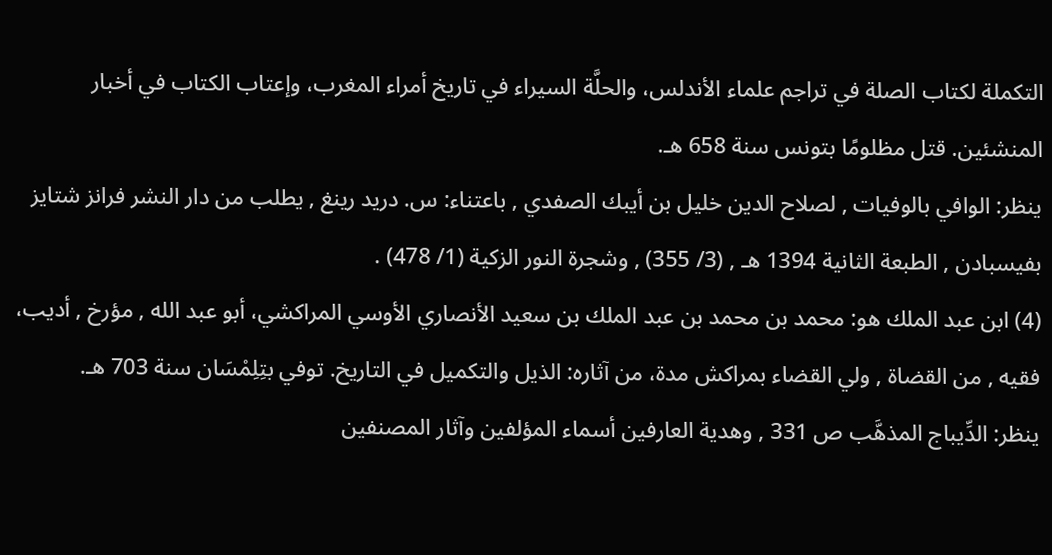التكملة لكتاب الصلة في تراجم علماء الأندلس، والحلَّة السيراء في تاريخ أمراء المغرب، وإعتاب الكتاب في أخبار المنشئين. قتل مظلومًا بتونس سنة 658 هـ.
ينظر: الوافي بالوفيات , لصلاح الدين خليل بن أيبك الصفدي , باعتناء: س. دريد رينغ , يطلب من دار النشر فرانز شتايز بفيسبادن , الطبعة الثانية 1394 هـ , (3/ 355) , وشجرة النور الزكية (1/ 478) .
(4) ابن عبد الملك هو: محمد بن محمد بن عبد الملك بن سعيد الأنصاري الأوسي المراكشي، أبو عبد الله , مؤرخ , أديب، فقيه , من القضاة , ولي القضاء بمراكش مدة، من آثاره: الذيل والتكميل في التاريخ. توفي بتِلِمْسَان سنة 703 هـ.
ينظر: الدِّيباج المذهَّب ص 331 , وهدية العارفين أسماء المؤلفين وآثار المصنفين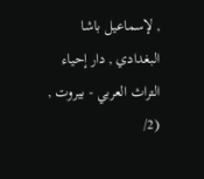, لإسماعيل باشا البغدادي , دار إحياء التراث العربي - بيروت , (2/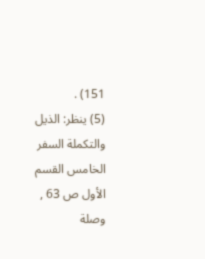151) .
(5) ينظر: الذيل والتكملة السفر الخامس القسم الأول ص 63 , وصلة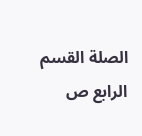الصلة القسم الرابع ص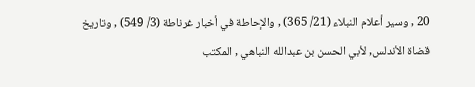20 , وسير أعلام النبلاء (21/ 365) , والإحاطة في أخبار غرناطة (3/ 549) , وتاريخ قضاة الأندلس, لأبي الحسن بن عبدالله النباهي , المكتب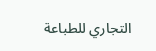التجاري للطباعة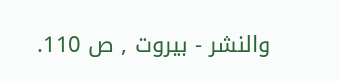والنشر - بيروت , ص 110.